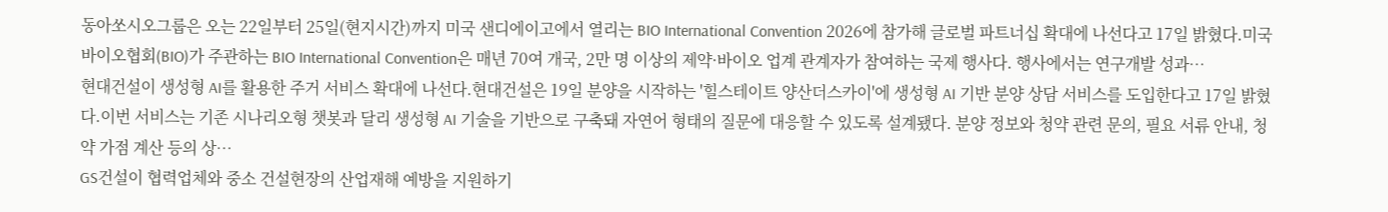동아쏘시오그룹은 오는 22일부터 25일(현지시간)까지 미국 샌디에이고에서 열리는 BIO International Convention 2026에 참가해 글로벌 파트너십 확대에 나선다고 17일 밝혔다.미국 바이오협회(BIO)가 주관하는 BIO International Convention은 매년 70여 개국, 2만 명 이상의 제약·바이오 업계 관계자가 참여하는 국제 행사다. 행사에서는 연구개발 성과…
현대건설이 생성형 AI를 활용한 주거 서비스 확대에 나선다.현대건설은 19일 분양을 시작하는 '힐스테이트 양산더스카이'에 생성형 AI 기반 분양 상담 서비스를 도입한다고 17일 밝혔다.이번 서비스는 기존 시나리오형 챗봇과 달리 생성형 AI 기술을 기반으로 구축돼 자연어 형태의 질문에 대응할 수 있도록 설계됐다. 분양 정보와 청약 관련 문의, 필요 서류 안내, 청약 가점 계산 등의 상…
GS건설이 협력업체와 중소 건설현장의 산업재해 예방을 지원하기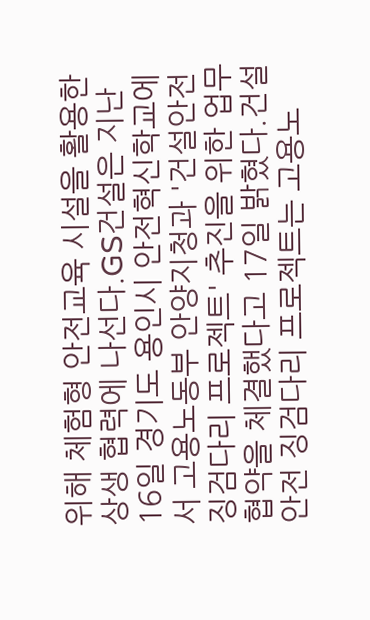위해 체험형 안전교육 시설을 활용한 상생 협력에 나선다.GS건설은 지난 16일 경기도 용인시 안전혁신학교에서 고용노동부 안양지청과 '건설안전 징검다리 프로젝트' 추진을 위한 업무협약을 체결했다고 17일 밝혔다.건설안전 징검다리 프로젝트는 고용노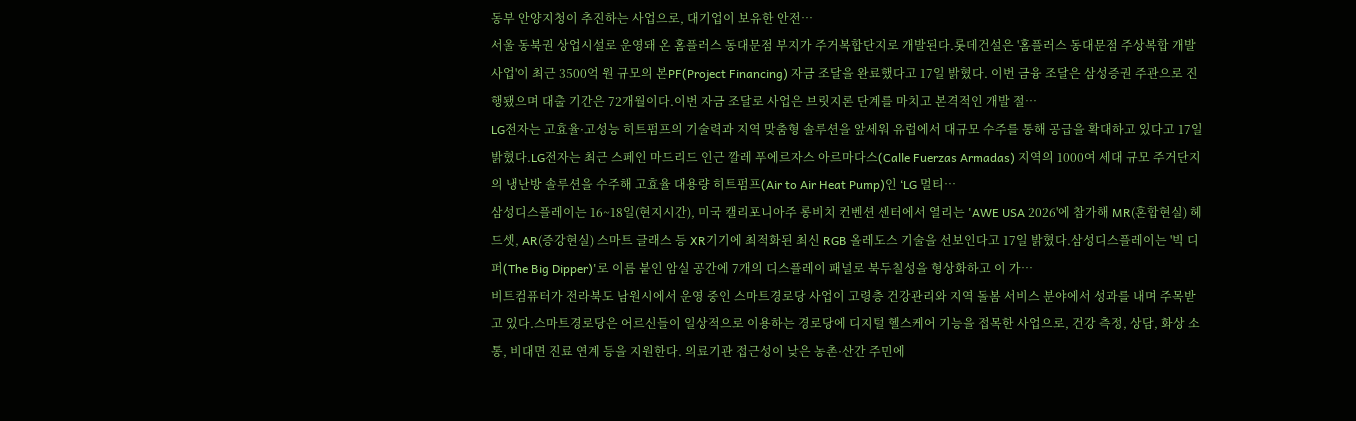동부 안양지청이 추진하는 사업으로, 대기업이 보유한 안전…
서울 동북권 상업시설로 운영돼 온 홈플러스 동대문점 부지가 주거복합단지로 개발된다.롯데건설은 '홈플러스 동대문점 주상복합 개발사업'이 최근 3500억 원 규모의 본PF(Project Financing) 자금 조달을 완료했다고 17일 밝혔다. 이번 금융 조달은 삼성증권 주관으로 진행됐으며 대출 기간은 72개월이다.이번 자금 조달로 사업은 브릿지론 단계를 마치고 본격적인 개발 절…
LG전자는 고효율·고성능 히트펌프의 기술력과 지역 맞춤형 솔루션을 앞세워 유럽에서 대규모 수주를 통해 공급을 확대하고 있다고 17일 밝혔다.LG전자는 최근 스페인 마드리드 인근 깔레 푸에르자스 아르마다스(Calle Fuerzas Armadas) 지역의 1000여 세대 규모 주거단지의 냉난방 솔루션을 수주해 고효율 대용량 히트펌프(Air to Air Heat Pump)인 ‘LG 멀티…
삼성디스플레이는 16~18일(현지시간), 미국 캘리포니아주 롱비치 컨벤션 센터에서 열리는 'AWE USA 2026'에 참가해 MR(혼합현실) 헤드셋, AR(증강현실) 스마트 글래스 등 XR기기에 최적화된 최신 RGB 올레도스 기술을 선보인다고 17일 밝혔다.삼성디스플레이는 '빅 디퍼(The Big Dipper)'로 이름 붙인 암실 공간에 7개의 디스플레이 패널로 북두칠성을 형상화하고 이 가…
비트컴퓨터가 전라북도 남원시에서 운영 중인 스마트경로당 사업이 고령층 건강관리와 지역 돌봄 서비스 분야에서 성과를 내며 주목받고 있다.스마트경로당은 어르신들이 일상적으로 이용하는 경로당에 디지털 헬스케어 기능을 접목한 사업으로, 건강 측정, 상담, 화상 소통, 비대면 진료 연계 등을 지원한다. 의료기관 접근성이 낮은 농촌·산간 주민에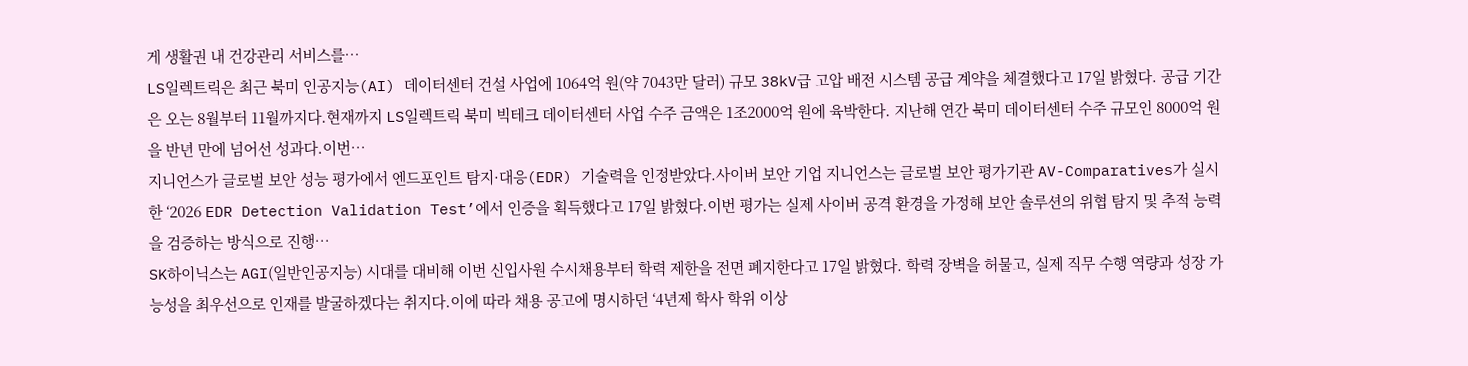게 생활권 내 건강관리 서비스를…
LS일렉트릭은 최근 북미 인공지능(AI) 데이터센터 건설 사업에 1064억 원(약 7043만 달러) 규모 38kV급 고압 배전 시스템 공급 계약을 체결했다고 17일 밝혔다. 공급 기간은 오는 8월부터 11월까지다.현재까지 LS일렉트릭 북미 빅테크 데이터센터 사업 수주 금액은 1조2000억 원에 육박한다. 지난해 연간 북미 데이터센터 수주 규모인 8000억 원을 반년 만에 넘어선 성과다.이번…
지니언스가 글로벌 보안 성능 평가에서 엔드포인트 탐지·대응(EDR) 기술력을 인정받았다.사이버 보안 기업 지니언스는 글로벌 보안 평가기관 AV-Comparatives가 실시한 ‘2026 EDR Detection Validation Test’에서 인증을 획득했다고 17일 밝혔다.이번 평가는 실제 사이버 공격 환경을 가정해 보안 솔루션의 위협 탐지 및 추적 능력을 검증하는 방식으로 진행…
SK하이닉스는 AGI(일반인공지능) 시대를 대비해 이번 신입사원 수시채용부터 학력 제한을 전면 폐지한다고 17일 밝혔다. 학력 장벽을 허물고, 실제 직무 수행 역량과 성장 가능성을 최우선으로 인재를 발굴하겠다는 취지다.이에 따라 채용 공고에 명시하던 ‘4년제 학사 학위 이상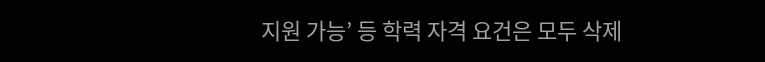지원 가능’ 등 학력 자격 요건은 모두 삭제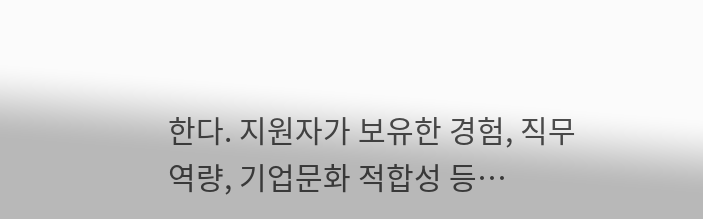한다. 지원자가 보유한 경험, 직무 역량, 기업문화 적합성 등…